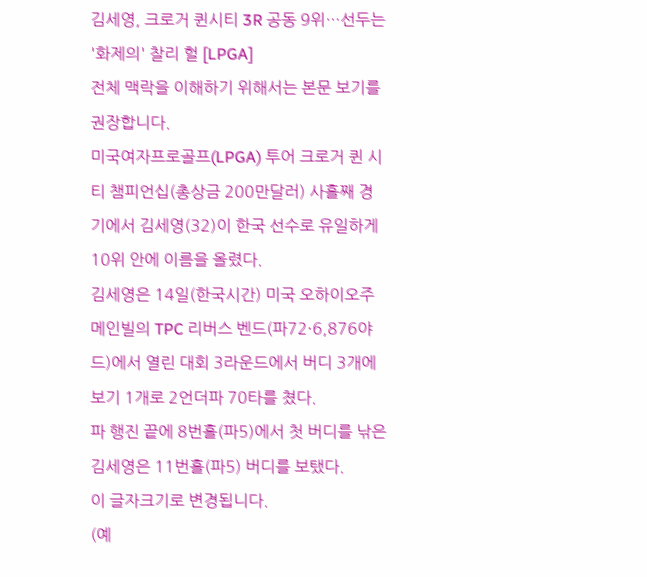김세영, 크로거 퀸시티 3R 공동 9위…선두는 '화제의' 찰리 헐 [LPGA]
전체 맥락을 이해하기 위해서는 본문 보기를 권장합니다.
미국여자프로골프(LPGA) 투어 크로거 퀸 시티 챔피언십(총상금 200만달러) 사흘째 경기에서 김세영(32)이 한국 선수로 유일하게 10위 안에 이름을 올렸다.
김세영은 14일(한국시간) 미국 오하이오주 메인빌의 TPC 리버스 벤드(파72·6,876야드)에서 열린 대회 3라운드에서 버디 3개에 보기 1개로 2언더파 70타를 쳤다.
파 행진 끝에 8번홀(파5)에서 첫 버디를 낚은 김세영은 11번홀(파5) 버디를 보탰다.
이 글자크기로 변경됩니다.
(예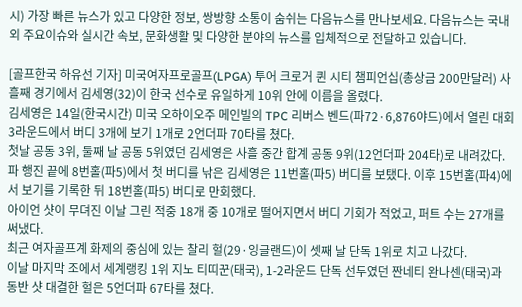시) 가장 빠른 뉴스가 있고 다양한 정보, 쌍방향 소통이 숨쉬는 다음뉴스를 만나보세요. 다음뉴스는 국내외 주요이슈와 실시간 속보, 문화생활 및 다양한 분야의 뉴스를 입체적으로 전달하고 있습니다.

[골프한국 하유선 기자] 미국여자프로골프(LPGA) 투어 크로거 퀸 시티 챔피언십(총상금 200만달러) 사흘째 경기에서 김세영(32)이 한국 선수로 유일하게 10위 안에 이름을 올렸다.
김세영은 14일(한국시간) 미국 오하이오주 메인빌의 TPC 리버스 벤드(파72·6,876야드)에서 열린 대회 3라운드에서 버디 3개에 보기 1개로 2언더파 70타를 쳤다.
첫날 공동 3위, 둘째 날 공동 5위였던 김세영은 사흘 중간 합계 공동 9위(12언더파 204타)로 내려갔다.
파 행진 끝에 8번홀(파5)에서 첫 버디를 낚은 김세영은 11번홀(파5) 버디를 보탰다. 이후 15번홀(파4)에서 보기를 기록한 뒤 18번홀(파5) 버디로 만회했다.
아이언 샷이 무뎌진 이날 그린 적중 18개 중 10개로 떨어지면서 버디 기회가 적었고, 퍼트 수는 27개를 써냈다.
최근 여자골프계 화제의 중심에 있는 찰리 헐(29·잉글랜드)이 셋째 날 단독 1위로 치고 나갔다.
이날 마지막 조에서 세계랭킹 1위 지노 티띠꾼(태국), 1-2라운드 단독 선두였던 짠네티 완나센(태국)과 동반 샷 대결한 헐은 5언더파 67타를 쳤다.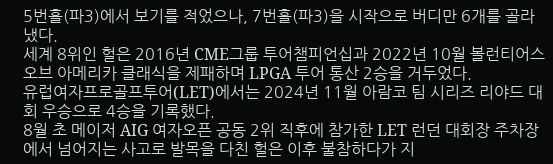5번홀(파3)에서 보기를 적었으나, 7번홀(파3)을 시작으로 버디만 6개를 골라냈다.
세계 8위인 헐은 2016년 CME그룹 투어챔피언십과 2022년 10월 볼런티어스 오브 아메리카 클래식을 제패하며 LPGA 투어 통산 2승을 거두었다.
유럽여자프로골프투어(LET)에서는 2024년 11월 아람코 팀 시리즈 리야드 대회 우승으로 4승을 기록했다.
8월 초 메이저 AIG 여자오픈 공동 2위 직후에 참가한 LET 런던 대회장 주차장에서 넘어지는 사고로 발목을 다친 헐은 이후 불참하다가 지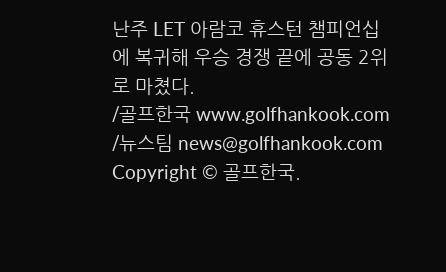난주 LET 아람코 휴스턴 챔피언십에 복귀해 우승 경쟁 끝에 공동 2위로 마쳤다.
/골프한국 www.golfhankook.com /뉴스팀 news@golfhankook.com
Copyright © 골프한국.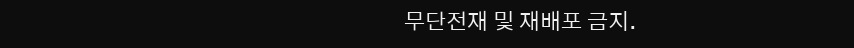무단전재 및 재배포 금지.